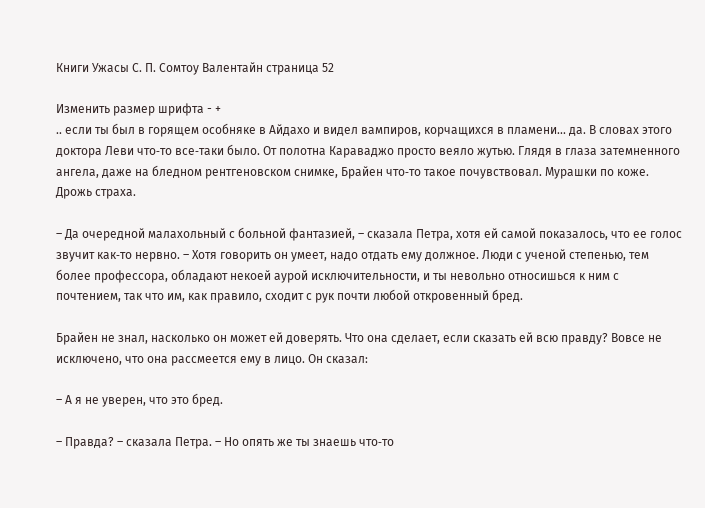Книги Ужасы С. П. Сомтоу Валентайн страница 52

Изменить размер шрифта - +
.. если ты был в горящем особняке в Айдахо и видел вампиров, корчащихся в пламени... да. В словах этого доктора Леви что‑то все‑таки было. От полотна Караваджо просто веяло жутью. Глядя в глаза затемненного ангела, даже на бледном рентгеновском снимке, Брайен что‑то такое почувствовал. Мурашки по коже. Дрожь страха.

– Да очередной малахольный с больной фантазией, – сказала Петра, хотя ей самой показалось, что ее голос звучит как‑то нервно. – Хотя говорить он умеет, надо отдать ему должное. Люди с ученой степенью, тем более профессора, обладают некоей аурой исключительности, и ты невольно относишься к ним с почтением, так что им, как правило, сходит с рук почти любой откровенный бред.

Брайен не знал, насколько он может ей доверять. Что она сделает, если сказать ей всю правду? Вовсе не исключено, что она рассмеется ему в лицо. Он сказал:

– А я не уверен, что это бред.

– Правда? – сказала Петра. – Но опять же ты знаешь что‑то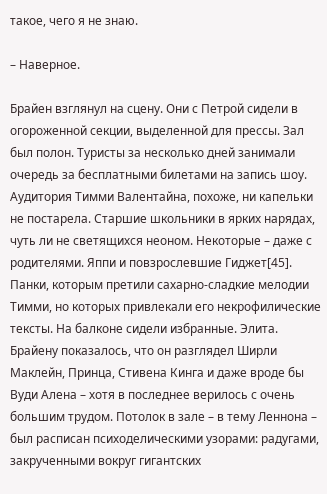такое, чего я не знаю.

– Наверное.

Брайен взглянул на сцену. Они с Петрой сидели в огороженной секции, выделенной для прессы. Зал был полон. Туристы за несколько дней занимали очередь за бесплатными билетами на запись шоу. Аудитория Тимми Валентайна, похоже, ни капельки не постарела. Старшие школьники в ярких нарядах, чуть ли не светящихся неоном. Некоторые – даже с родителями. Яппи и повзрослевшие Гиджет[45]. Панки, которым претили сахарно‑сладкие мелодии Тимми, но которых привлекали его некрофилические тексты. На балконе сидели избранные. Элита. Брайену показалось, что он разглядел Ширли Маклейн, Принца, Стивена Кинга и даже вроде бы Вуди Алена – хотя в последнее верилось с очень большим трудом. Потолок в зале – в тему Леннона – был расписан психоделическими узорами: радугами, закрученными вокруг гигантских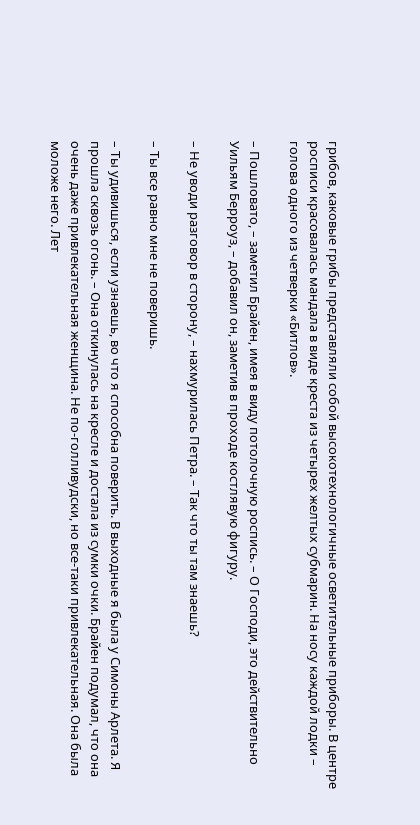грибов, каковые грибы представляли собой высокотехнологичные осветительные приборы. В центре росписи красовалась мандала в виде креста из четырех желтых субмарин. На носу каждой лодки – голова одного из четверки «Битлов».

– Пошловато, – заметил Брайен, имея в виду потолочную роспись. – О Господи, это действительно Уильям Берроуз, – добавил он, заметив в проходе костлявую фигуру.

– Не уводи разговор в сторону, – нахмурилась Петра. – Так что ты там знаешь?

– Ты все равно мне не поверишь.

– Ты удивишься, если узнаешь, во что я способна поверить. В выходные я была у Симоны Арлета. Я прошла сквозь огонь. – Она откинулась на кресле и достала из сумки очки. Брайен подумал, что она очень даже привлекательная женщина. Не по‑голливудски, но все‑таки привлекательная. Она была моложе него. Лет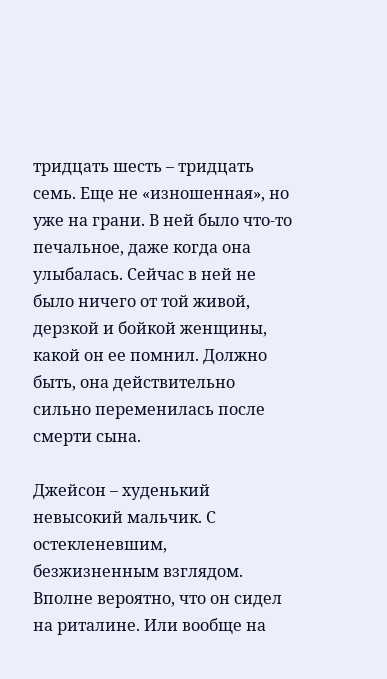тридцать шесть – тридцать семь. Еще не «изношенная», но уже на грани. В ней было что‑то печальное, даже когда она улыбалась. Сейчас в ней не было ничего от той живой, дерзкой и бойкой женщины, какой он ее помнил. Должно быть, она действительно сильно переменилась после смерти сына.

Джейсон – худенький невысокий мальчик. С остекленевшим, безжизненным взглядом. Вполне вероятно, что он сидел на риталине. Или вообще на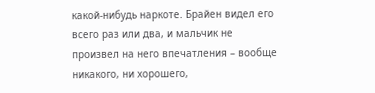какой‑нибудь наркоте. Брайен видел его всего раз или два, и мальчик не произвел на него впечатления – вообще никакого, ни хорошего,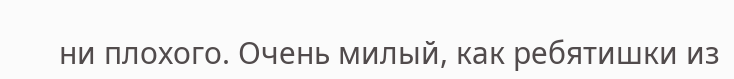ни плохого. Очень милый, как ребятишки из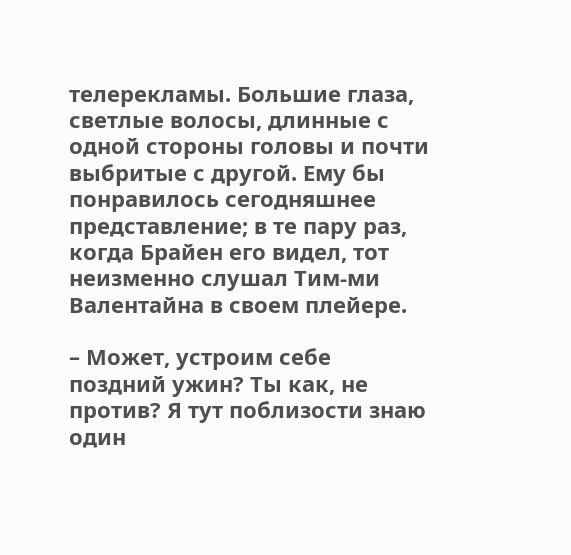телерекламы. Большие глаза, светлые волосы, длинные с одной стороны головы и почти выбритые с другой. Ему бы понравилось сегодняшнее представление; в те пару раз, когда Брайен его видел, тот неизменно слушал Тим‑ми Валентайна в своем плейере.

– Может, устроим себе поздний ужин? Ты как, не против? Я тут поблизости знаю один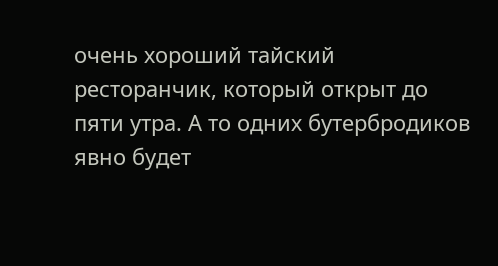очень хороший тайский ресторанчик, который открыт до пяти утра. А то одних бутербродиков явно будет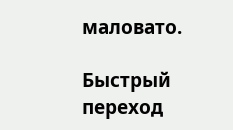маловато.

Быстрый переход